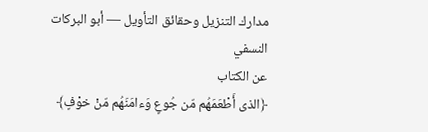مدارك التنزيل وحقائق التأويل — أبو البركات النسفي
عن الكتاب
﴿الذى أَطْعَمَهُم مّن جُوعٍ وَءامَنَهُم مّنْ خوْفٍ﴾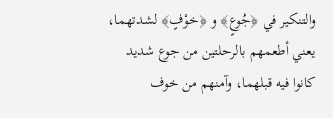والتنكير في ﴿جُوعٍ﴾ و ﴿خوْفٍ﴾ لشدتهما، يعني أطعمهم بالرحلتين من جوع شديد كانوا فيه قبلهما، وآمنهم من خوف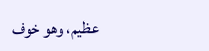عظيم، وهو خوف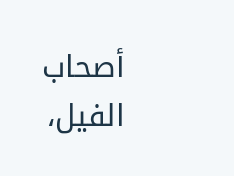أصحاب الفيل،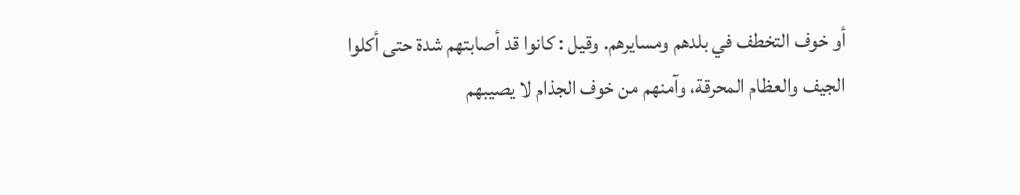أو خوف التخطف في بلدهم ومسايرهم. وقيل : كانوا قد أصابتهم شدة حتى أكلوا الجيف والعظام المحرقة، وآمنهم من خوف الجذام لا يصيبهم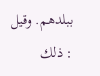ببلدهم. وقيل : ذلك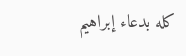كله بدعاء إبراهيم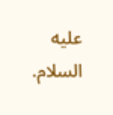عليه السلام.